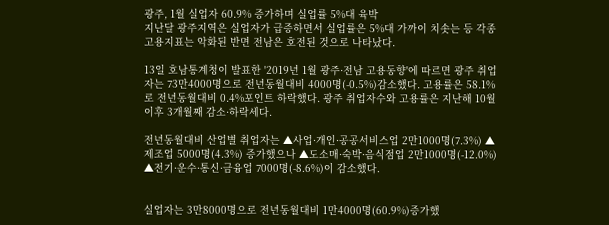광주, 1월 실업자 60.9% 증가하며 실업률 5%대 육박
지난달 광주지역은 실업자가 급증하면서 실업률은 5%대 가까이 치솟는 등 각종 고용지표는 악화된 반면 전남은 호전된 것으로 나타났다.

13일 호남통계청이 발표한 '2019년 1월 광주·전남 고용동향'에 따르면 광주 취업자는 73만4000명으로 전년동월대비 4000명(-0.5%)감소했다. 고용률은 58.1%로 전년동월대비 0.4%포인트 하락했다. 광주 취업자수와 고용률은 지난해 10월 이후 3개월째 감소·하락세다.

전년동월대비 산업별 취업자는 ▲사업·개인·공공서비스업 2만1000명(7.3%) ▲제조업 5000명(4.3%) 증가했으나 ▲도소매·숙박·음식점업 2만1000명(-12.0%) ▲전기·운수·통신·금융업 7000명(-8.6%)이 감소했다.


실업자는 3만8000명으로 전년동월대비 1만4000명(60.9%)증가했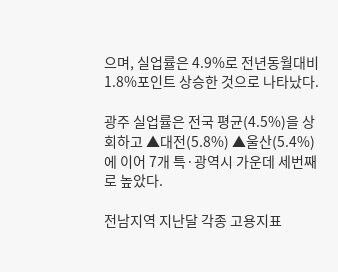으며, 실업률은 4.9%로 전년동월대비 1.8%포인트 상승한 것으로 나타났다.

광주 실업률은 전국 평균(4.5%)을 상회하고 ▲대전(5.8%) ▲울산(5.4%)에 이어 7개 특·광역시 가운데 세번째로 높았다.

전남지역 지난달 각종 고용지표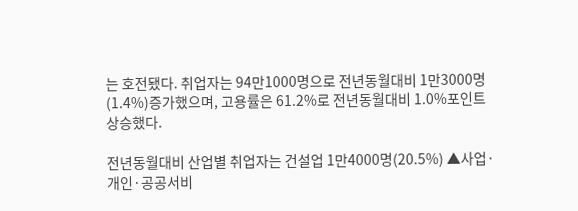는 호전됐다. 취업자는 94만1000명으로 전년동월대비 1만3000명(1.4%)증가했으며, 고용률은 61.2%로 전년동월대비 1.0%포인트 상승했다.

전년동월대비 산업별 취업자는 건설업 1만4000명(20.5%) ▲사업·개인·공공서비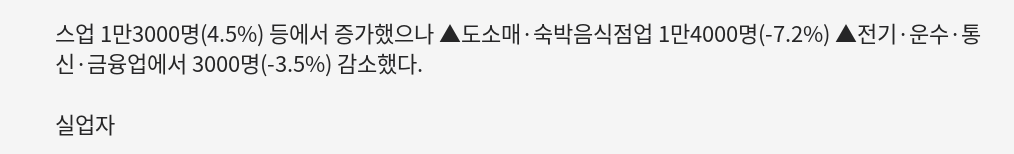스업 1만3000명(4.5%) 등에서 증가했으나 ▲도소매·숙박음식점업 1만4000명(-7.2%) ▲전기·운수·통신·금융업에서 3000명(-3.5%) 감소했다.

실업자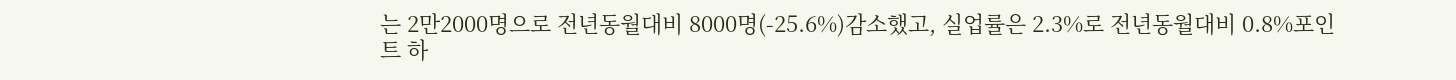는 2만2000명으로 전년동월대비 8000명(-25.6%)감소했고, 실업률은 2.3%로 전년동월대비 0.8%포인트 하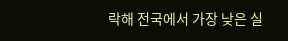락해 전국에서 가장 낮은 실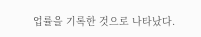업률을 기록한 것으로 나타났다.